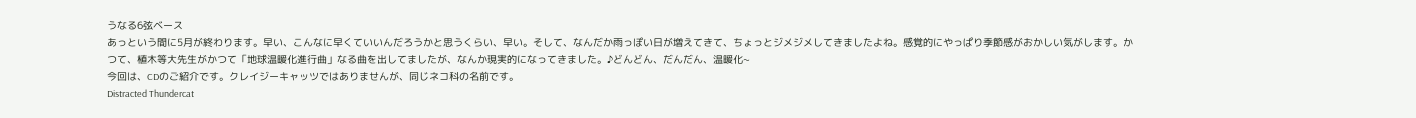うなる6弦ベース
あっという間に5月が終わります。早い、こんなに早くていいんだろうかと思うくらい、早い。そして、なんだか雨っぽい日が増えてきて、ちょっとジメジメしてきましたよね。感覚的にやっぱり季節感がおかしい気がします。かつて、植木等大先生がかつて「地球温暖化進行曲」なる曲を出してましたが、なんか現実的になってきました。♪どんどん、だんだん、温暖化~
今回は、CDのご紹介です。クレイジーキャッツではありませんが、同じネコ科の名前です。
Distracted Thundercat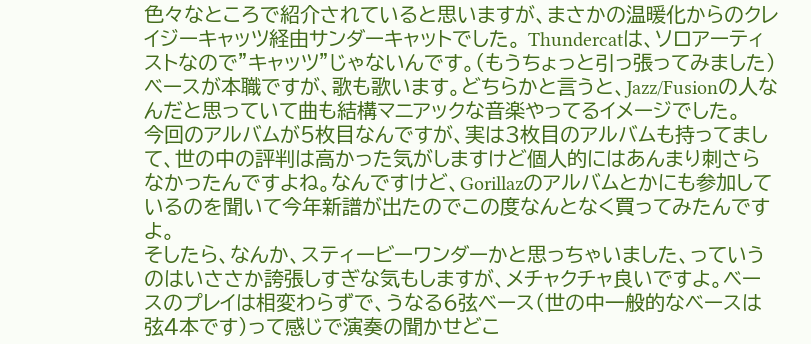色々なところで紹介されていると思いますが、まさかの温暖化からのクレイジーキャッツ経由サンダーキャットでした。 Thundercatは、ソロアーティストなので”キャッツ”じゃないんです。(もうちょっと引っ張ってみました)ベースが本職ですが、歌も歌います。どちらかと言うと、Jazz/Fusionの人なんだと思っていて曲も結構マニアックな音楽やってるイメージでした。
今回のアルバムが5枚目なんですが、実は3枚目のアルバムも持ってまして、世の中の評判は高かった気がしますけど個人的にはあんまり刺さらなかったんですよね。なんですけど、Gorillazのアルバムとかにも参加しているのを聞いて今年新譜が出たのでこの度なんとなく買ってみたんですよ。
そしたら、なんか、スティービーワンダーかと思っちゃいました、っていうのはいささか誇張しすぎな気もしますが、メチャクチャ良いですよ。ベースのプレイは相変わらずで、うなる6弦ベース(世の中一般的なベースは弦4本です)って感じで演奏の聞かせどこ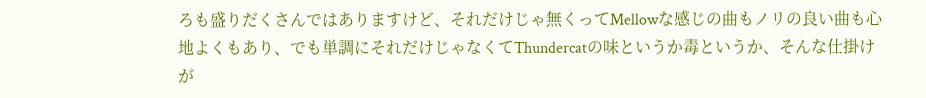ろも盛りだくさんではありますけど、それだけじゃ無くってMellowな感じの曲もノリの良い曲も心地よくもあり、でも単調にそれだけじゃなくてThundercatの味というか毒というか、そんな仕掛けが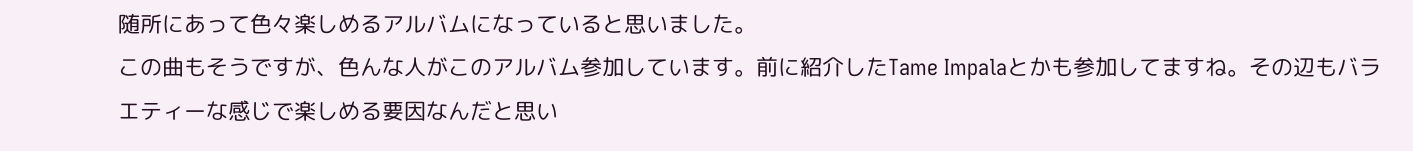随所にあって色々楽しめるアルバムになっていると思いました。
この曲もそうですが、色んな人がこのアルバム参加しています。前に紹介したTame Impalaとかも参加してますね。その辺もバラエティーな感じで楽しめる要因なんだと思い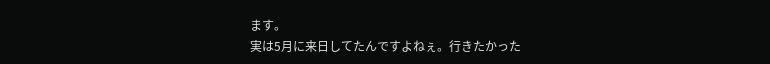ます。
実は5月に来日してたんですよねぇ。行きたかった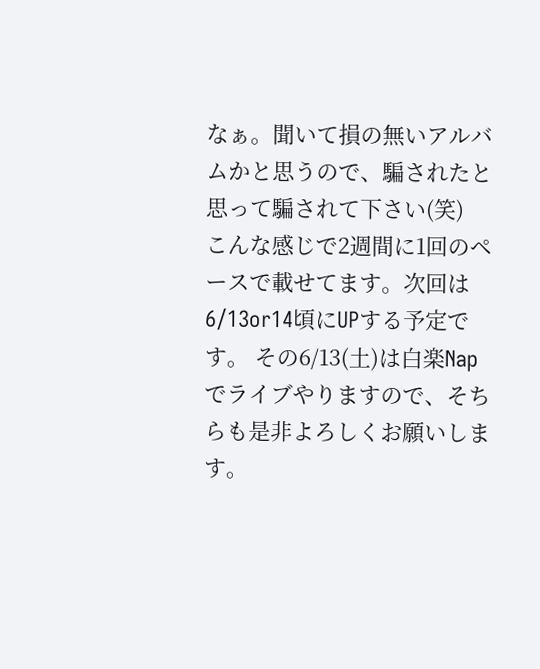なぁ。聞いて損の無いアルバムかと思うので、騙されたと思って騙されて下さい(笑)
こんな感じで2週間に1回のペースで載せてます。次回は6/13or14頃にUPする予定です。 その6/13(土)は白楽Napでライブやりますので、そちらも是非よろしくお願いします。